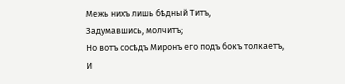Межь нихъ лишь бѣдный Титъ,
Задумавшись, молчитъ;
Но вотъ сосѣдъ Миронъ его подъ бокъ толкаетъ,
И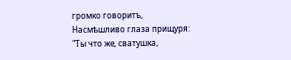громко говоритъ,
Насмѣшливо глаза прищуря:
"Ты что же, сватушка,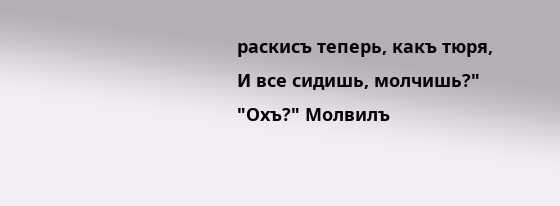раскисъ теперь, какъ тюря,
И все сидишь, молчишь?" "Охъ?" Молвилъ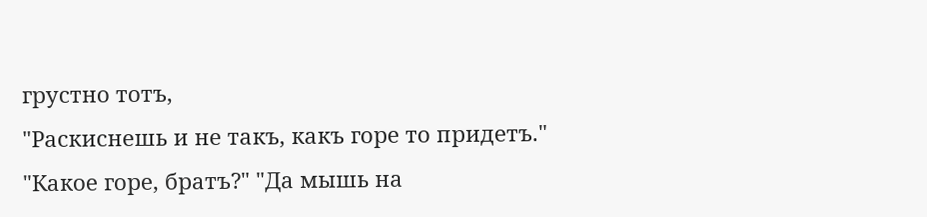грустно тотъ,
"Раскиснешь и не такъ, какъ горе то придетъ."
"Какое горе, братъ?" "Да мышь на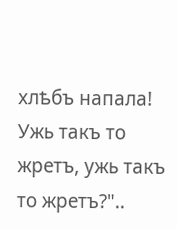хлѣбъ напала!
Ужь такъ то жретъ, ужь такъ то жретъ?"..